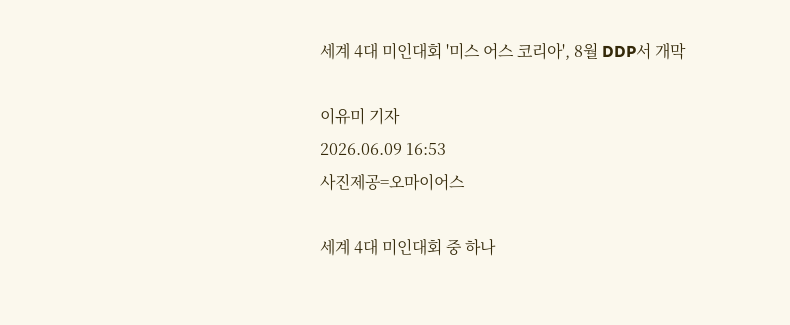세계 4대 미인대회 '미스 어스 코리아', 8월 DDP서 개막

이유미 기자
2026.06.09 16:53
사진제공=오마이어스

세계 4대 미인대회 중 하나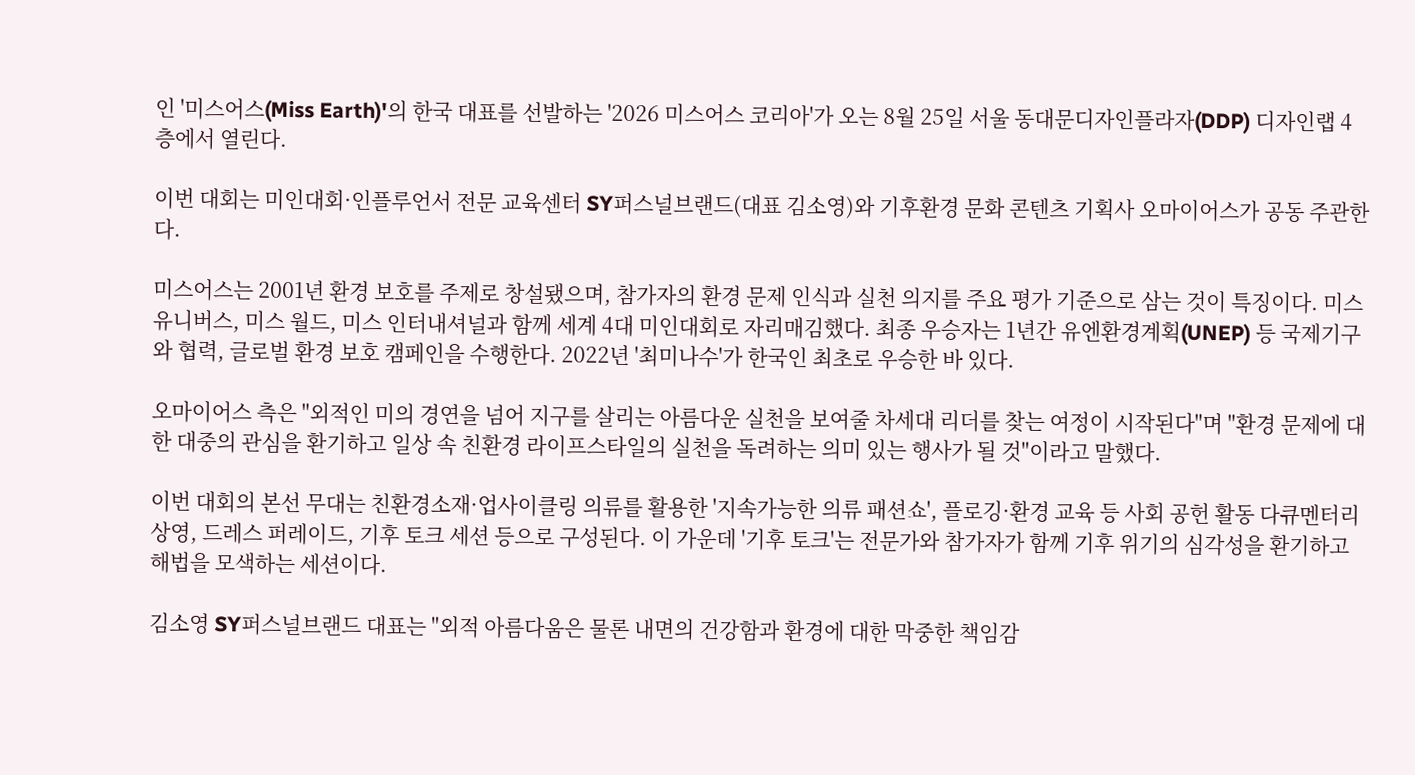인 '미스어스(Miss Earth)'의 한국 대표를 선발하는 '2026 미스어스 코리아'가 오는 8월 25일 서울 동대문디자인플라자(DDP) 디자인랩 4층에서 열린다.

이번 대회는 미인대회·인플루언서 전문 교육센터 SY퍼스널브랜드(대표 김소영)와 기후환경 문화 콘텐츠 기획사 오마이어스가 공동 주관한다.

미스어스는 2001년 환경 보호를 주제로 창설됐으며, 참가자의 환경 문제 인식과 실천 의지를 주요 평가 기준으로 삼는 것이 특징이다. 미스 유니버스, 미스 월드, 미스 인터내셔널과 함께 세계 4대 미인대회로 자리매김했다. 최종 우승자는 1년간 유엔환경계획(UNEP) 등 국제기구와 협력, 글로벌 환경 보호 캠페인을 수행한다. 2022년 '최미나수'가 한국인 최초로 우승한 바 있다.

오마이어스 측은 "외적인 미의 경연을 넘어 지구를 살리는 아름다운 실천을 보여줄 차세대 리더를 찾는 여정이 시작된다"며 "환경 문제에 대한 대중의 관심을 환기하고 일상 속 친환경 라이프스타일의 실천을 독려하는 의미 있는 행사가 될 것"이라고 말했다.

이번 대회의 본선 무대는 친환경소재·업사이클링 의류를 활용한 '지속가능한 의류 패션쇼', 플로깅·환경 교육 등 사회 공헌 활동 다큐멘터리 상영, 드레스 퍼레이드, 기후 토크 세션 등으로 구성된다. 이 가운데 '기후 토크'는 전문가와 참가자가 함께 기후 위기의 심각성을 환기하고 해법을 모색하는 세션이다.

김소영 SY퍼스널브랜드 대표는 "외적 아름다움은 물론 내면의 건강함과 환경에 대한 막중한 책임감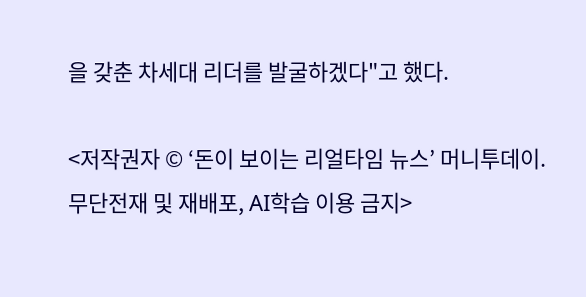을 갖춘 차세대 리더를 발굴하겠다"고 했다.

<저작권자 © ‘돈이 보이는 리얼타임 뉴스’ 머니투데이. 무단전재 및 재배포, AI학습 이용 금지>